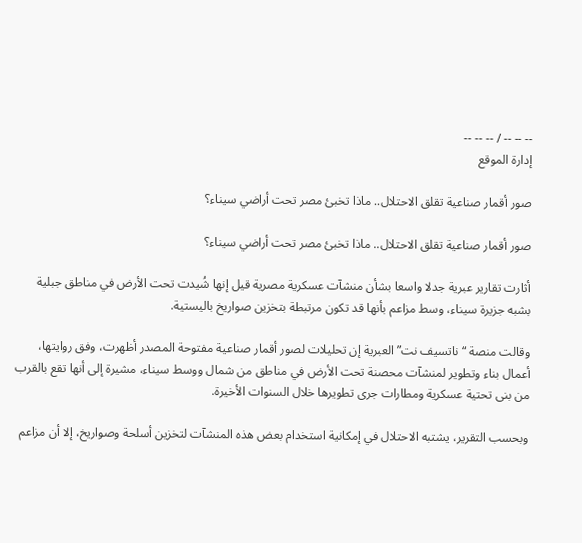-- -- -- / -- -- --
إدارة الموقع

صور أقمار صناعية تقلق الاحتلال.. ماذا تخبئ مصر تحت أراضي سيناء؟

صور أقمار صناعية تقلق الاحتلال.. ماذا تخبئ مصر تحت أراضي سيناء؟

أثارت تقارير عبرية جدلا واسعا بشأن منشآت عسكرية مصرية قيل إنها شُيدت تحت الأرض في مناطق جبلية بشبه جزيرة سيناء، وسط مزاعم بأنها قد تكون مرتبطة بتخزين صواريخ باليستية.

وقالت منصة “ناتسيف نت” العبرية إن تحليلات لصور أقمار صناعية مفتوحة المصدر أظهرت، وفق روايتها، أعمال بناء وتطوير لمنشآت محصنة تحت الأرض في مناطق من شمال ووسط سيناء، مشيرة إلى أنها تقع بالقرب من بنى تحتية عسكرية ومطارات جرى تطويرها خلال السنوات الأخيرة.

وبحسب التقرير، يشتبه الاحتلال في إمكانية استخدام بعض هذه المنشآت لتخزين أسلحة وصواريخ، إلا أن مزاعم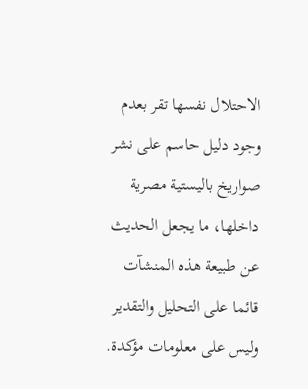الاحتلال نفسها تقر بعدم وجود دليل حاسم على نشر صواريخ باليستية مصرية داخلها، ما يجعل الحديث عن طبيعة هذه المنشآت قائما على التحليل والتقدير وليس على معلومات مؤكدة.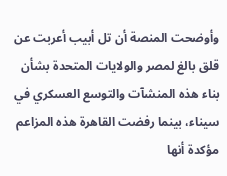وأوضحت المنصة أن تل أبيب أعربت عن قلق بالغ لمصر والولايات المتحدة بشأن بناء هذه المنشآت والتوسع العسكري في سيناء، بينما رفضت القاهرة هذه المزاعم مؤكدة أنها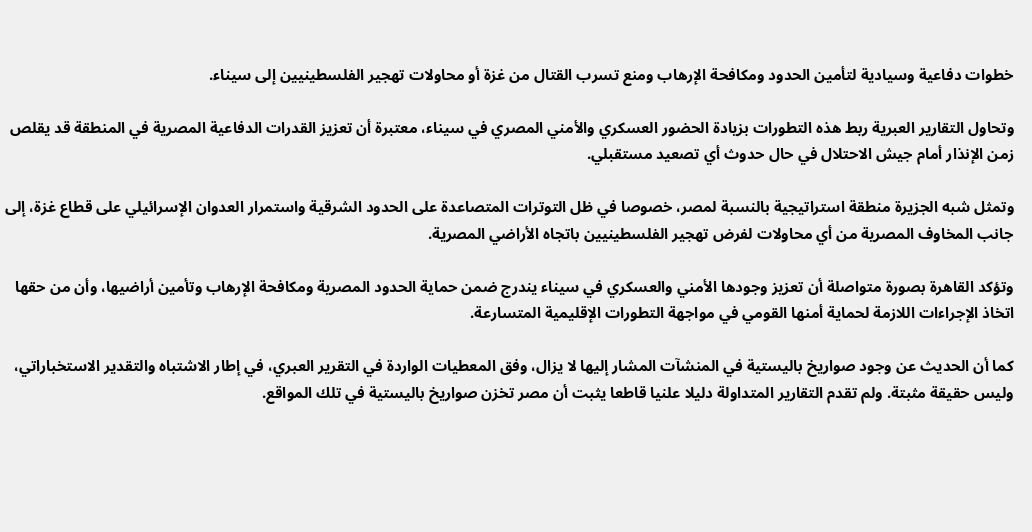خطوات دفاعية وسيادية لتأمين الحدود ومكافحة الإرهاب ومنع تسرب القتال من غزة أو محاولات تهجير الفلسطينيين إلى سيناء.

وتحاول التقارير العبرية ربط هذه التطورات بزيادة الحضور العسكري والأمني المصري في سيناء، معتبرة أن تعزيز القدرات الدفاعية المصرية في المنطقة قد يقلص زمن الإنذار أمام جيش الاحتلال في حال حدوث أي تصعيد مستقبلي.

وتمثل شبه الجزيرة منطقة استراتيجية بالنسبة لمصر، خصوصا في ظل التوترات المتصاعدة على الحدود الشرقية واستمرار العدوان الإسرائيلي على قطاع غزة، إلى جانب المخاوف المصرية من أي محاولات لفرض تهجير الفلسطينيين باتجاه الأراضي المصرية.

وتؤكد القاهرة بصورة متواصلة أن تعزيز وجودها الأمني والعسكري في سيناء يندرج ضمن حماية الحدود المصرية ومكافحة الإرهاب وتأمين أراضيها، وأن من حقها اتخاذ الإجراءات اللازمة لحماية أمنها القومي في مواجهة التطورات الإقليمية المتسارعة.

كما أن الحديث عن وجود صواريخ باليستية في المنشآت المشار إليها لا يزال، وفق المعطيات الواردة في التقرير العبري، في إطار الاشتباه والتقدير الاستخباراتي، وليس حقيقة مثبتة. ولم تقدم التقارير المتداولة دليلا علنيا قاطعا يثبت أن مصر تخزن صواريخ باليستية في تلك المواقع.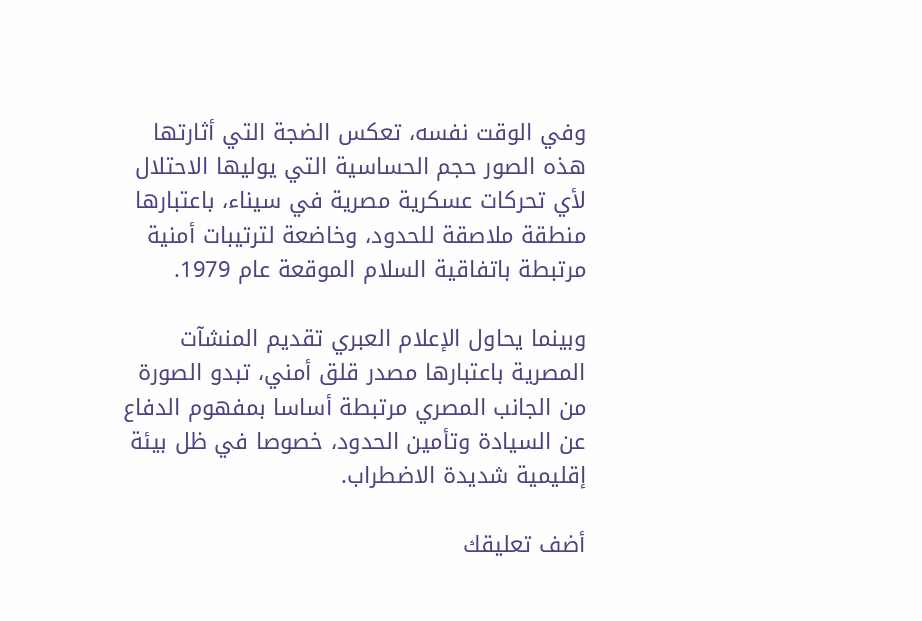وفي الوقت نفسه، تعكس الضجة التي أثارتها هذه الصور حجم الحساسية التي يوليها الاحتلال لأي تحركات عسكرية مصرية في سيناء، باعتبارها منطقة ملاصقة للحدود، وخاضعة لترتيبات أمنية مرتبطة باتفاقية السلام الموقعة عام 1979.

وبينما يحاول الإعلام العبري تقديم المنشآت المصرية باعتبارها مصدر قلق أمني، تبدو الصورة من الجانب المصري مرتبطة أساسا بمفهوم الدفاع عن السيادة وتأمين الحدود، خصوصا في ظل بيئة إقليمية شديدة الاضطراب.

أضف تعليقك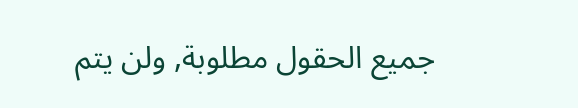جميع الحقول مطلوبة, ولن يتم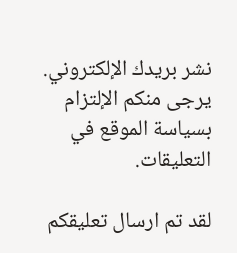نشر بريدك الإلكتروني. يرجى منكم الإلتزام بسياسة الموقع في التعليقات.

لقد تم ارسال تعليقكم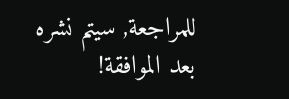للمراجعة, سيتم نشره بعد الموافقة!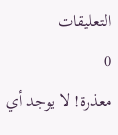التعليقات
0
معذرة! لا يوجد أي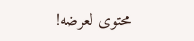محتوى لعرضه!